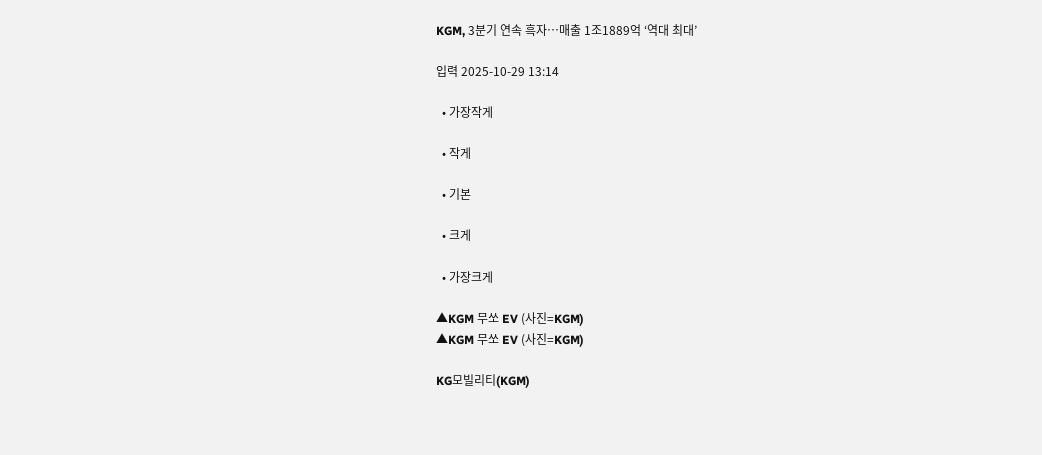KGM, 3분기 연속 흑자…매출 1조1889억 ‘역대 최대’

입력 2025-10-29 13:14

  • 가장작게

  • 작게

  • 기본

  • 크게

  • 가장크게

▲KGM 무쏘 EV (사진=KGM)
▲KGM 무쏘 EV (사진=KGM)

KG모빌리티(KGM)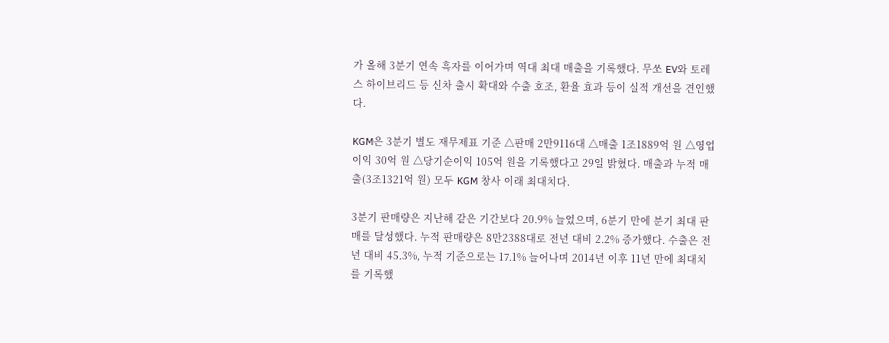가 올해 3분기 연속 흑자를 이어가며 역대 최대 매출을 기록했다. 무쏘 EV와 토레스 하이브리드 등 신차 출시 확대와 수출 호조, 환율 효과 등이 실적 개선을 견인했다.

KGM은 3분기 별도 재무제표 기준 △판매 2만9116대 △매출 1조1889억 원 △영업이익 30억 원 △당기순이익 105억 원을 기록했다고 29일 밝혔다. 매출과 누적 매출(3조1321억 원) 모두 KGM 창사 이래 최대치다.

3분기 판매량은 지난해 같은 기간보다 20.9% 늘었으며, 6분기 만에 분기 최대 판매를 달성했다. 누적 판매량은 8만2388대로 전년 대비 2.2% 증가했다. 수출은 전년 대비 45.3%, 누적 기준으로는 17.1% 늘어나며 2014년 이후 11년 만에 최대치를 기록했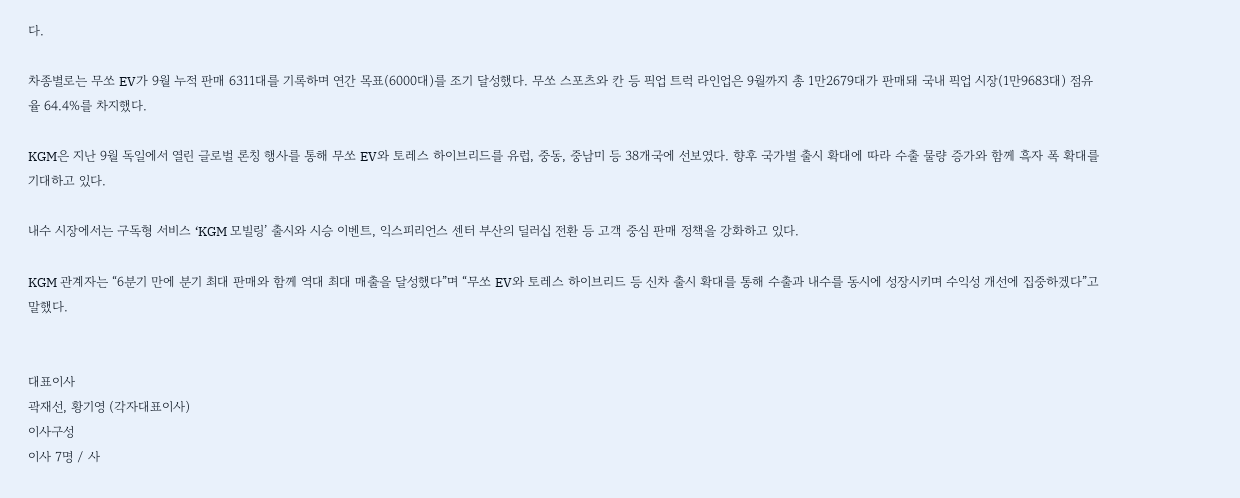다.

차종별로는 무쏘 EV가 9월 누적 판매 6311대를 기록하며 연간 목표(6000대)를 조기 달성했다. 무쏘 스포츠와 칸 등 픽업 트럭 라인업은 9월까지 총 1만2679대가 판매돼 국내 픽업 시장(1만9683대) 점유율 64.4%를 차지했다.

KGM은 지난 9월 독일에서 열린 글로벌 론칭 행사를 통해 무쏘 EV와 토레스 하이브리드를 유럽, 중동, 중남미 등 38개국에 선보였다. 향후 국가별 출시 확대에 따라 수출 물량 증가와 함께 흑자 폭 확대를 기대하고 있다.

내수 시장에서는 구독형 서비스 ‘KGM 모빌링’ 출시와 시승 이벤트, 익스피리언스 센터 부산의 딜러십 전환 등 고객 중심 판매 정책을 강화하고 있다.

KGM 관계자는 “6분기 만에 분기 최대 판매와 함께 역대 최대 매출을 달성했다”며 “무쏘 EV와 토레스 하이브리드 등 신차 출시 확대를 통해 수출과 내수를 동시에 성장시키며 수익성 개선에 집중하겠다”고 말했다.


대표이사
곽재선, 황기영 (각자대표이사)
이사구성
이사 7명 / 사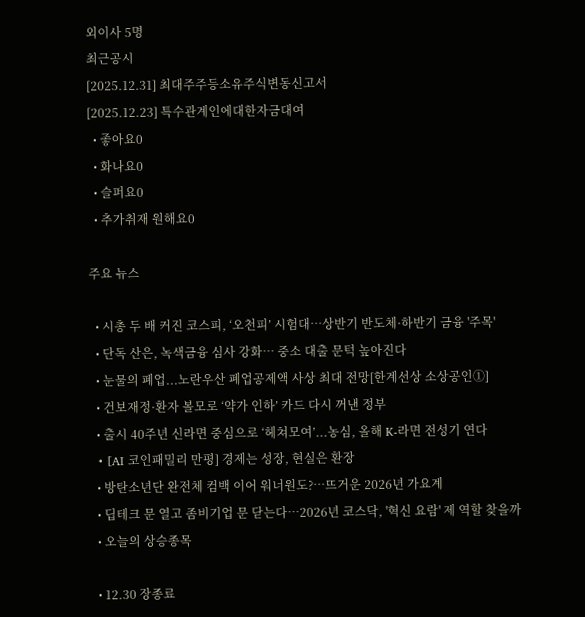외이사 5명
최근공시
[2025.12.31] 최대주주등소유주식변동신고서
[2025.12.23] 특수관계인에대한자금대여
  • 좋아요0
  • 화나요0
  • 슬퍼요0
  • 추가취재 원해요0

주요 뉴스

  • 시총 두 배 커진 코스피, ‘오천피’ 시험대…상반기 반도체·하반기 금융 '주목'
  • 단독 산은, 녹색금융 심사 강화… 중소 대출 문턱 높아진다
  • 눈물의 폐업...노란우산 폐업공제액 사상 최대 전망[한계선상 소상공인①]
  • 건보재정·환자 볼모로 ‘약가 인하’ 카드 다시 꺼낸 정부
  • 출시 40주년 신라면 중심으로 ‘헤쳐모여’...농심, 올해 K-라면 전성기 연다
  • [AI 코인패밀리 만평] 경제는 성장, 현실은 환장
  • 방탄소년단 완전체 컴백 이어 워너원도?…뜨거운 2026년 가요계
  • 딥테크 문 열고 좀비기업 문 닫는다…2026년 코스닥, '혁신 요람' 제 역할 찾을까
  • 오늘의 상승종목

  • 12.30 장종료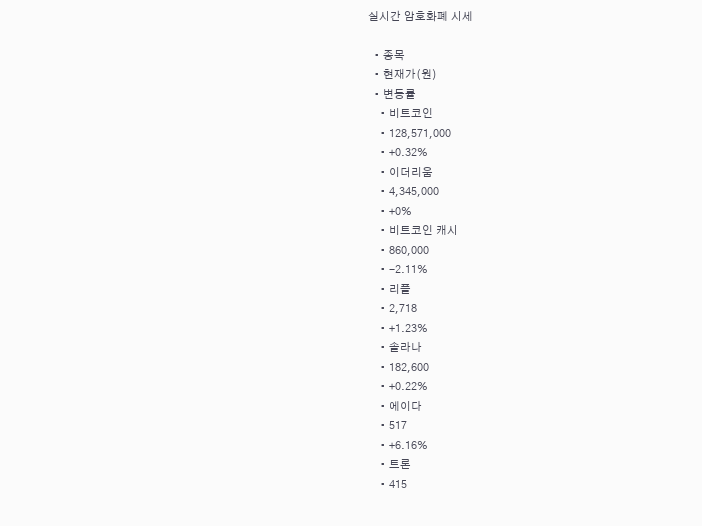실시간 암호화폐 시세

  • 종목
  • 현재가(원)
  • 변동률
    • 비트코인
    • 128,571,000
    • +0.32%
    • 이더리움
    • 4,345,000
    • +0%
    • 비트코인 캐시
    • 860,000
    • -2.11%
    • 리플
    • 2,718
    • +1.23%
    • 솔라나
    • 182,600
    • +0.22%
    • 에이다
    • 517
    • +6.16%
    • 트론
    • 415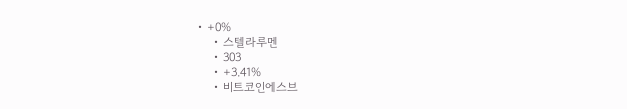• +0%
    • 스텔라루멘
    • 303
    • +3.41%
    • 비트코인에스브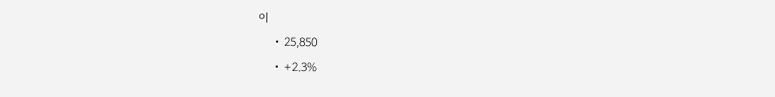이
    • 25,850
    • +2.3%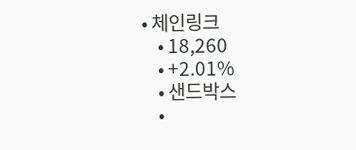• 체인링크
    • 18,260
    • +2.01%
    • 샌드박스
    •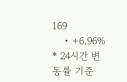169
    • +6.96%
* 24시간 변동률 기준